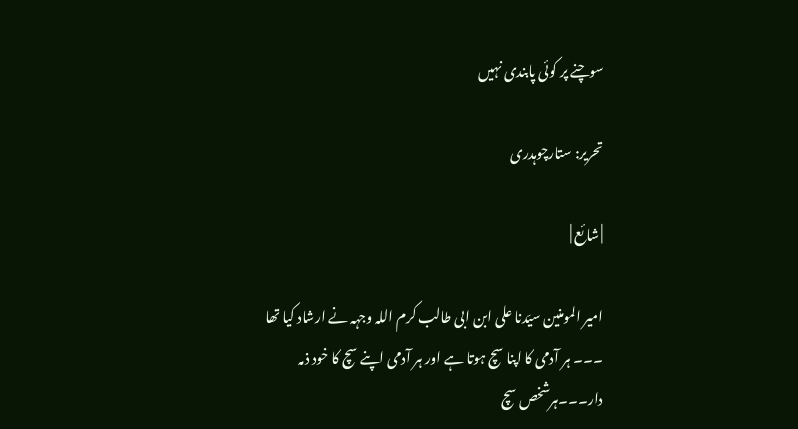سوچنے پر کوئی پابندی نہیں

تحریر: ستارچوہدری

| شائع |

امیر المومنین سیّدنا علی ابن ابی طالب کرم اللہ وجہہ نے ارشاد کیا تھا ۔۔۔ ہر آدمی کا اپنا سچ ہوتا ہے اور ہر آدمی اپنے سچ کا خود ذمہ دار۔۔۔ہرشخص سچ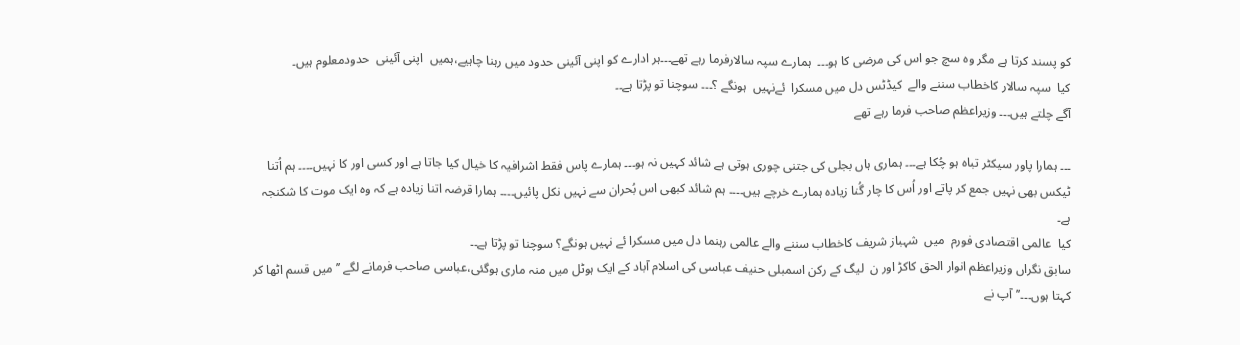کو پسند کرتا ہے مگر وہ سچ جو اس کی مرضی کا ہو۔۔۔  ہمارے سپہ سالارفرما رہے تھے۔۔۔ہر ادارے کو اپنی آئینی حدود میں رہنا چاہیے،ہمیں  اپنی آئینی  حدودمعلوم ہیں۔
کیا  سپہ سالار کاخطاب سننے والے  کیڈٹس دل میں مسکرا  ئےنہیں  ہونگے ؟۔۔۔ سوچنا تو پڑتا ہے۔۔
آگے چلتے ہیں۔۔۔ وزیراعظم صاحب فرما رہے تھے

۔۔۔ ہمارا پاور سیکٹر تباہ ہو چُکا ہے۔۔۔ ہماری ہاں بجلی کی جتنی چوری ہوتی ہے شائد کہیں نہ ہو۔۔۔ ہمارے پاس فقط اشرافیہ کا خیال کیا جاتا ہے اور کسی اور کا نہیں۔۔۔۔ ہم اُتنا ٹیکس بھی نہیں جمع کر پاتے اور اُس کا چار گُنا زیادہ ہمارے خرچے ہیں۔۔۔۔ ہم شائد کبھی اس بُحران سے نہیں نکل پائیں۔۔۔۔ ہمارا قرضہ اتنا زیادہ ہے کہ وہ ایک موت کا شکنجہ ہے۔
کیا  عالمی اقتصادی فورم  میں  شہباز شریف کاخطاب سننے والے عالمی رہنما دل میں مسکرا ئے نہیں ہونگے؟ سوچنا تو پڑتا ہے۔۔
سابق نگراں وزیراعظم انوار الحق کاکڑ اور ن  لیگ کے رکن اسمبلی حنیف عباسی کی اسلام آباد کے ایک ہوٹل میں منہ ماری ہوگئی،عباسی صاحب فرمانے لگے ’’ میں قسم اٹھا کر کہتا ہوں۔۔۔’’آپ نے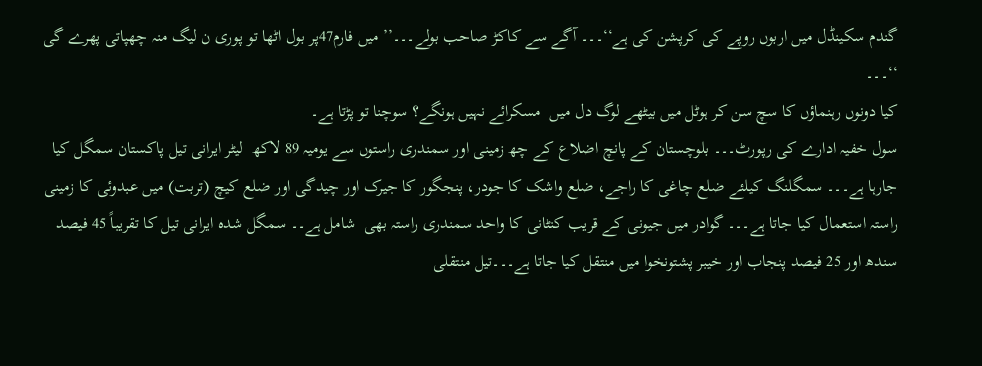گندم سکینڈل میں اربوں روپے کی کرپشن کی ہے‘‘۔۔۔ آگے سے کاکڑ صاحب بولے۔۔۔’’ میں فارم47پر بول اٹھا تو پوری ن لیگ منہ چھپاتی پھرے گی ‘‘۔۔۔
کیا دونوں رہنماؤں کا سچ سن کر ہوٹل میں بیٹھے لوگ دل میں  مسکرائے نہیں ہونگے؟ سوچنا تو پڑتا ہے۔
سول خفیہ ادارے کی رپورٹ۔۔۔ بلوچستان کے پانچ اضلاع کے چھ زمینی اور سمندری راستوں سے یومیہ 89 لاکھ  لیٹر ایرانی تیل پاکستان سمگل کیا جارہا ہے۔۔۔ سمگلنگ کیلئے ضلع چاغی کا راجے، ضلع واشک کا جودر، پنجگور کا جیرک اور چیدگی اور ضلع کیچ (تربت) میں عبدوئی کا زمینی راستہ استعمال کیا جاتا ہے۔۔۔ گوادر میں جیونی کے قریب کنٹانی کا واحد سمندری راستہ بھی  شامل ہے۔۔ سمگل شدہ ایرانی تیل کا تقریباً 45 فیصد سندھ اور 25 فیصد پنجاب اور خیبر پشتونخوا میں منتقل کیا جاتا ہے۔۔۔تیل منتقلی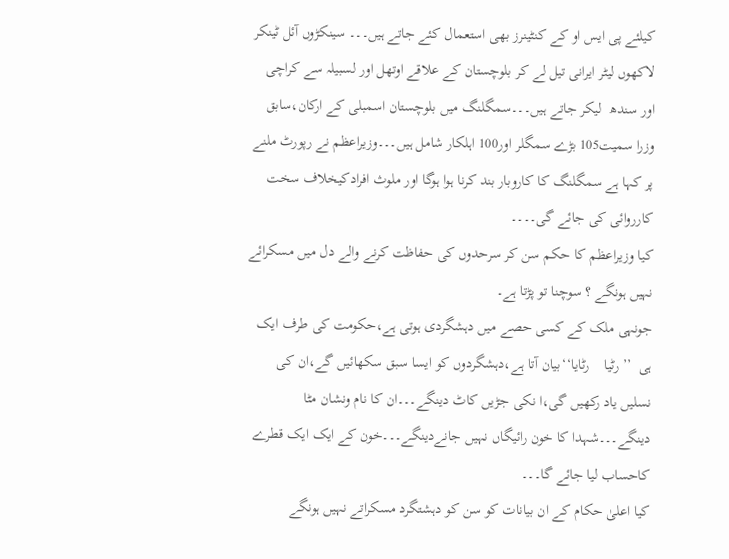کیلئے پی ایس او کے کنٹینرز بھی استعمال کئے جاتے ہیں۔۔۔ سینکڑوں آئل ٹینکر لاکھوں لیٹر ایرانی تیل لے کر بلوچستان کے علاقے اوتھل اور لسبیلہ سے کراچی اور سندھ  لیکر جاتے ہیں۔۔۔سمگلنگ میں بلوچستان اسمبلی کے ارکان،سابق وزرا سمیت105 بڑے سمگلر اور100 اہلکار شامل ہیں۔۔۔وزیراعظم نے رپورٹ ملنے پر کہا ہے سمگلنگ کا کاروبار بند کرنا ہوا ہوگا اور ملوث افرادکیخلاف سخت کارروائی کی جائے گی۔۔۔۔
کیا وزیراعظم کا حکم سن کر سرحدوں کی حفاظت کرنے والے دل میں مسکرائے نہیں ہونگے ؟ سوچنا تو پڑتا ہے۔
جونہی ملک کے کسی حصے میں دہشگردی ہوتی ہے،حکومت کی طرف ایک ہی  ’’ رٹیا    رٹایا‘‘بیان آتا ہے،دہشگردوں کو ایسا سبق سکھائیں گے،ان کی نسلیں یاد رکھیں گی،ا نکی جڑیں کاٹ دینگے۔۔۔ان کا نام ونشان مٹا دینگے۔۔۔شہدا کا خون رائیگاں نہیں جانےدینگے۔۔۔خون کے ایک ایک قطرے کاحساب لیا جائے گا۔۔۔
کیا اعلیٰ حکام کے ان بیانات کو سن کو دہشتگرد مسکراتے نہیں ہونگے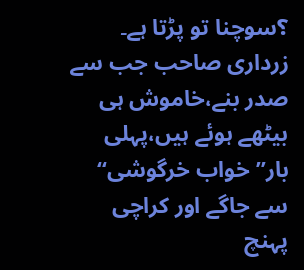؟سوچنا تو پڑتا ہے۔
زرداری صاحب جب سے صدر بنے،خاموش ہی بیٹھے ہوئے ہیں،پہلی بار’’خواب خرگوشی‘‘ سے جاگے اور کراچی پہنچ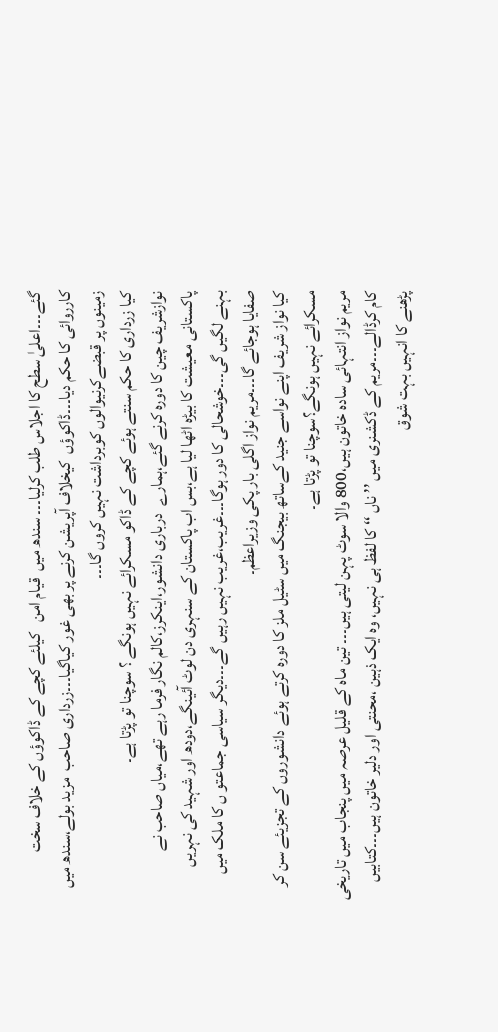گئے۔۔۔اعلیٰ سطح کا اجلاس طلب کرلیا۔۔۔ سندھ میں  قیام امن   کیلئے کچے کے ڈاکوؤں کے خلاف سخت کارروائی کا حکم دیا۔۔۔ڈاکوؤں  کیخلاف آپریشن کرنے پر بھی غور کیاگیا۔۔۔زرداری صاحب  مزید بولے،سندھ میں زمینوں پر قبضےکرنیوالوں کوبرداشت نہیں کروں گا۔۔۔
کیا زرداری کا حکم سنتے ہوئے کچے کے ڈاکو مسکرائے نہیں ہونگے ؟ سوچنا تو پڑتا ہے۔
نوازشریف چین کا دورہ کرنے گئے،ہمارے  درباری دانشور،اینکرز،کالم نگار فرما رہے تھے،میاں صاحب نے پاکستانی معیشت کا بیڑہ اٹھا لیا ہے،بس اب پاکستان کے سنہری دن لوٹ آئینگے،دودھ اور شہید کی نہریں  بہنے لگیں گی۔۔۔خوشحالی کا دور ہوگا۔۔۔غریب،غریب نہیں رہیں گے۔۔۔دیگر سیاسی جماعتو ں کا ملک میں صفایا ہوجائے گا۔۔۔مریم نواز اگلی بار پکی وزیراعظم۔
کیا نواز شریف اپنے نواسے جنید کےساتھ بیجنگ میں سٹیل ملز کا دورہ کرتے ہوئے دانشوروں کے تجزیئے سن کر مسکرائے نہیں ہونگے؟سوچنا تو پڑتا ہے۔
مریم نواز انتہائی سادہ خاتون ہیں،800 والا سوٹ پہن لیتی ہیں۔۔۔ تین ماہ کے قلیل عرصہ میں پنجاب میں تاریخی کام کرڈالے۔۔۔مریم کے ڈکشنری میں ’’ ناں ‘‘ کا لفظ ہی نہیں، وہ ایک ذہین ،محنتی اور دلیر خاتون ہیں۔۔۔کتابیں پڑھنے کا انہیں بہت شوق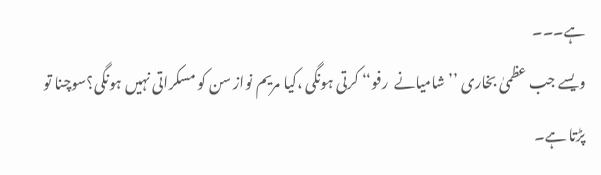ہے۔۔۔
ویسے جب عظمیٰ بخاری ’’شامیانے  رفو‘‘ کرتی ہونگی ،کیا مریم نواز سن کو مسکراتی نہیں ہونگی؟سوچنا تو پڑتا ہے۔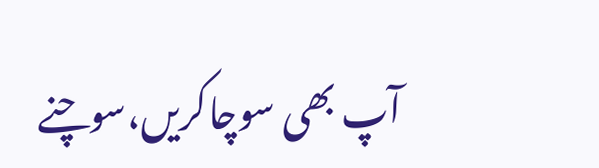آپ بھی سوچاکریں،سوچنے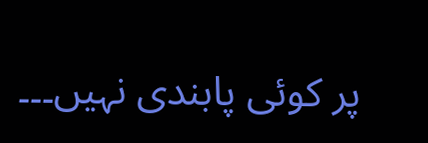پر کوئی پابندی نہیں۔۔۔